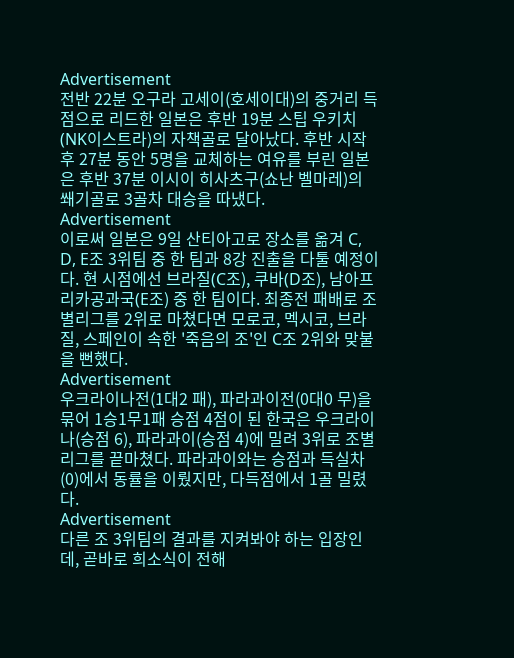Advertisement
전반 22분 오구라 고세이(호세이대)의 중거리 득점으로 리드한 일본은 후반 19분 스팁 우키치(NK이스트라)의 자책골로 달아났다. 후반 시작 후 27분 동안 5명을 교체하는 여유를 부린 일본은 후반 37분 이시이 히사츠구(쇼난 벨마레)의 쐐기골로 3골차 대승을 따냈다.
Advertisement
이로써 일본은 9일 산티아고로 장소를 옮겨 C, D, E조 3위팀 중 한 팀과 8강 진출을 다툴 예정이다. 현 시점에선 브라질(C조), 쿠바(D조), 남아프리카공과국(E조) 중 한 팀이다. 최종전 패배로 조별리그를 2위로 마쳤다면 모로코, 멕시코, 브라질, 스페인이 속한 '죽음의 조'인 C조 2위와 맞불을 뻔했다.
Advertisement
우크라이나전(1대2 패), 파라과이전(0대0 무)을 묶어 1승1무1패 승점 4점이 된 한국은 우크라이나(승점 6), 파라과이(승점 4)에 밀려 3위로 조별리그를 끝마쳤다. 파라과이와는 승점과 득실차(0)에서 동률을 이뤘지만, 다득점에서 1골 밀렸다.
Advertisement
다른 조 3위팀의 결과를 지켜봐야 하는 입장인데, 곧바로 희소식이 전해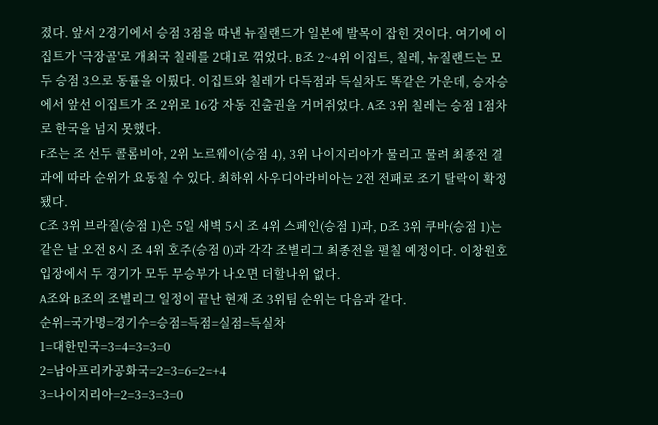졌다. 앞서 2경기에서 승점 3점을 따낸 뉴질랜드가 일본에 발목이 잡힌 것이다. 여기에 이집트가 '극장골'로 개최국 칠레를 2대1로 꺾었다. B조 2~4위 이집트, 칠레, 뉴질랜드는 모두 승점 3으로 동률을 이뤘다. 이집트와 칠레가 다득점과 득실차도 똑같은 가운데, 승자승에서 앞선 이집트가 조 2위로 16강 자동 진출권을 거머쥐었다. A조 3위 칠레는 승점 1점차로 한국을 넘지 못했다.
F조는 조 선두 콜롬비아, 2위 노르웨이(승점 4), 3위 나이지리아가 물리고 물려 최종전 결과에 따라 순위가 요동칠 수 있다. 최하위 사우디아라비아는 2전 전패로 조기 탈락이 확정됐다.
C조 3위 브라질(승점 1)은 5일 새벽 5시 조 4위 스페인(승점 1)과, D조 3위 쿠바(승점 1)는 같은 날 오전 8시 조 4위 호주(승점 0)과 각각 조별리그 최종전을 펼칠 예정이다. 이창원호 입장에서 두 경기가 모두 무승부가 나오면 더할나위 없다.
A조와 B조의 조별리그 일정이 끝난 현재 조 3위팀 순위는 다음과 같다.
순위=국가명=경기수=승점=득점=실점=득실차
1=대한민국=3=4=3=3=0
2=남아프리카공화국=2=3=6=2=+4
3=나이지리아=2=3=3=3=0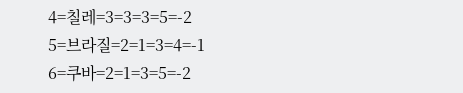4=칠레=3=3=3=5=-2
5=브라질=2=1=3=4=-1
6=쿠바=2=1=3=5=-2